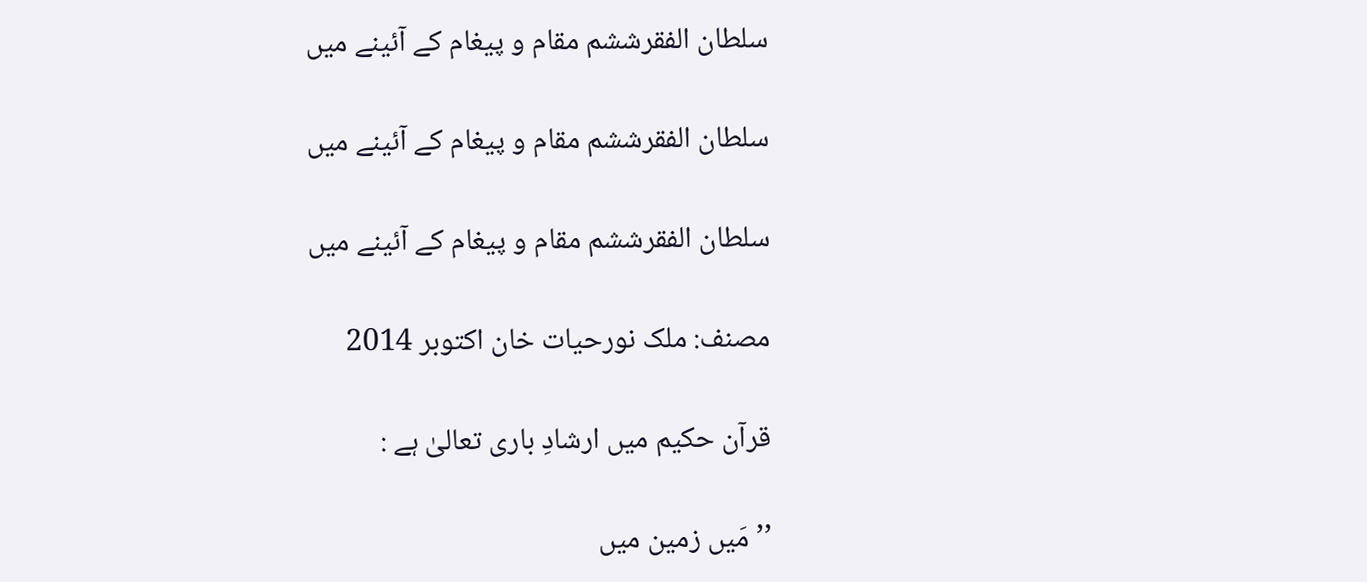سلطان الفقرششم مقام و پیغام کے آئینے میں

سلطان الفقرششم مقام و پیغام کے آئینے میں

سلطان الفقرششم مقام و پیغام کے آئینے میں

مصنف: ملک نورحیات خان اکتوبر 2014

قرآن حکیم میں ارشادِ باری تعالیٰ ہے :

’’ مَیں زمین میں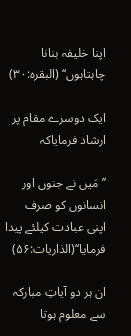اپنا خلیفہ بنانا چاہتاہوں‘‘ (البقرہ:۳۰)

ایک دوسرے مقام پر ارشاد فرمایاکہ

’’ مَیں نے جنوں اور انسانوں کو صرف اپنی عبادت کیلئے پیدا فرمایا‘‘(الذاریات:۵۶)

ان ہر دو آیاتِ مبارکہ سے معلوم ہوتا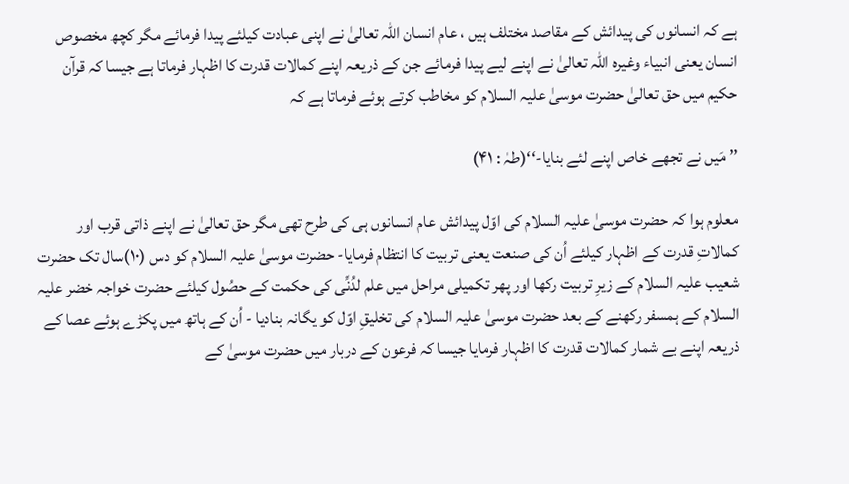ہے کہ انسانوں کی پیدائش کے مقاصد مختلف ہیں ، عام انسان اللہ تعالیٰ نے اپنی عبادت کیلئے پیدا فرمائے مگر کچھ مخصوص انسان یعنی انبیاء وغیرہ اللہ تعالیٰ نے اپنے لیے پیدا فرمائے جن کے ذریعہ اپنے کمالات قدرت کا اظہار فرماتا ہے جیسا کہ قرآن حکیم میں حق تعالیٰ حضرت موسیٰ علیہ السلام کو مخاطب کرتے ہوئے فرماتا ہے کہ

’’ مَیں نے تجھے خاص اپنے لئے بنایا-‘‘(طہٰ : ۴۱)

معلوم ہوا کہ حضرت موسیٰ علیہ السلام کی اوّل پیدائش عام انسانوں ہی کی طرح تھی مگر حق تعالیٰ نے اپنے ذاتی قرب اور کمالاتِ قدرت کے اظہار کیلئے اُن کی صنعت یعنی تربیت کا انتظام فرمایا- حضرت موسیٰ علیہ السلام کو دس (۱۰)سال تک حضرت شعیب علیہ السلام کے زیرِ تربیت رکھا اور پھر تکمیلی مراحل میں علم لدُنِّی کی حکمت کے حصُول کیلئے حضرت خواجہ خضر علیہ السلام کے ہمسفر رکھنے کے بعد حضرت موسیٰ علیہ السلام کی تخلیقِ اوّل کو یگانہ بنادیا - اُن کے ہاتھ میں پکڑے ہوئے عصا کے ذریعہ اپنے بے شمار کمالات قدرت کا اظہار فرمایا جیسا کہ فرعون کے دربار میں حضرت موسیٰ کے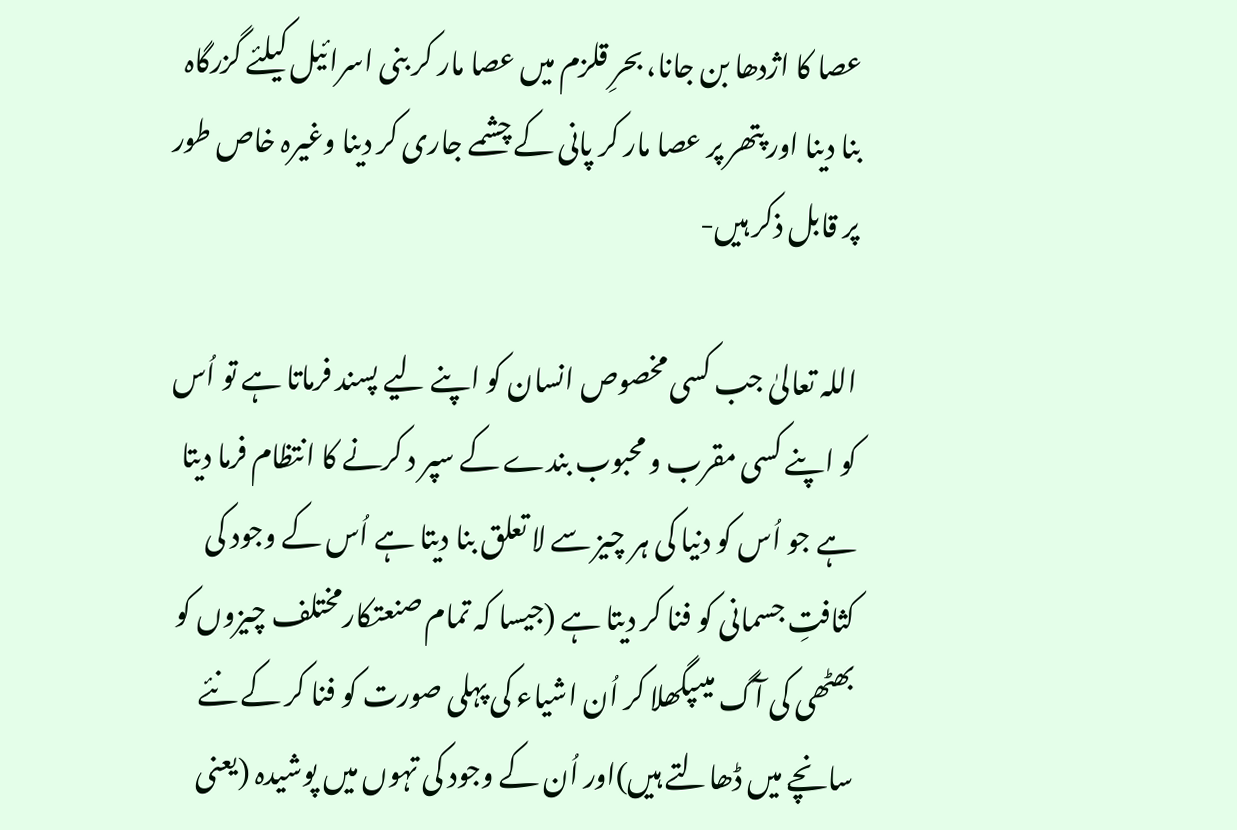عصا کا اژدھا بن جانا، بحرِ قلزم میں عصا مار کر بنی اسرائیل کیلئے گزرگاہ بنا دینا اور پتھر پر عصا مار کر پانی کے چشمے جاری کر دینا وغیرہ خاص طور پر قابل ذکر ہیں-

اللہ تعالیٰ جب کسی مخصوص انسان کو اپنے لیے پسند فرماتا ہے تو اُس کو اپنے کسی مقرب و محبوب بندے کے سپر د کرنے کا انتظام فرما دیتا ہے جو اُس کو دنیا کی ہر چیز سے لا تعلق بنا دیتا ہے اُس کے وجود کی کثافتِ جسمانی کو فنا کر دیتا ہے (جیسا کہ تمام صنعتکارمختلف چیزوں کو بھٹھی کی آگ میںپگھلا کر اُن اشیاء کی پہلی صورت کو فنا کر کے نئے سانچے میں ڈھالتے ہیں)اور اُن کے وجود کی تہوں میں پوشیدہ (یعنی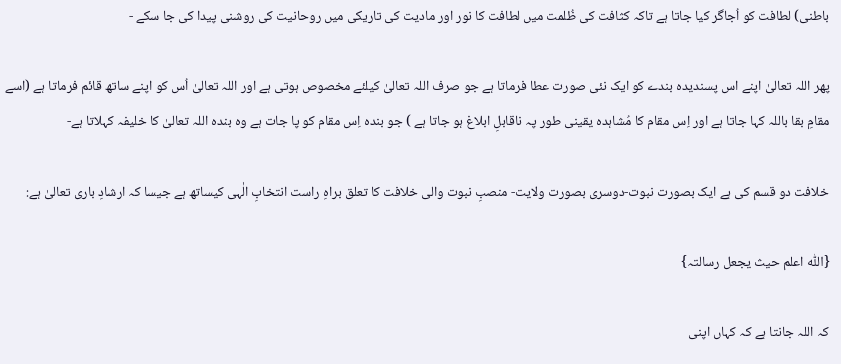باطنی) لطافت کو اُجاگر کیا جاتا ہے تاکہ کثافت کی ظُلمت میں لطافت کا نور اور مادیت کی تاریکی میں روحانیت کی روشنی پیدا کی جا سکے -

پھر اللہ تعالیٰ اپنے اس پسندیدہ بندے کو ایک نئی صورت عطا فرماتا ہے جو صرف اللہ تعالیٰ کیلئے مخصوص ہوتی ہے اور اللہ تعالیٰ اُس کو اپنے ساتھ قائم فرماتا ہے (اسے مقامِ بقا باللہ کہا جاتا ہے اور اِس مقام کا مُشاہدہ یقینی طور پہ ناقابلِ ابلاغ ہو جاتا ہے ) جو بندہ اِس مقام کو پا جات ہے وہ بندہ اللہ تعالیٰ کا خلیفہ کہلاتا ہے-

خلافت دو قسم کی ہے ایک بصورت نبوت-دوسری بصورت ولایت- منصبِ نبوت والی خلافت کا تعلق براہِ راست انتخابِ الٰہی کیساتھ ہے جیسا کہ ارشادِ باری تعالیٰ ہے:

{اللّٰہ اعلم حیث یجعل رسالتہ}

کہ اللہ جانتا ہے کہ کہاں اپنی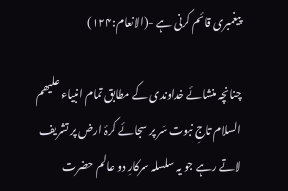پیغمبری قائم کرنی ہے -(الانعام:۱۲۴)

چنانچہ منشائے خداوندی کے مطابق تمام انبیاء علیھم السلام تاجِ نبوت سَر پر سجائے کرۂ ارض پر تشریف لاتے رہے جو یہ سلسلہ سرکارِ دو عالم حضرت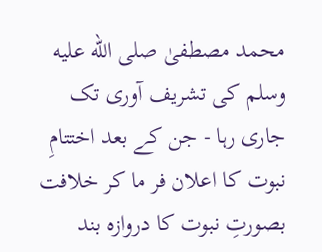محمد مصطفیٰ صلى الله عليه وسلم کی تشریف آوری تک جاری رہا - جن کے بعد اختتامِ نبوت کا اعلان فر ما کر خلافت بصورتِ نبوت کا دروازہ بند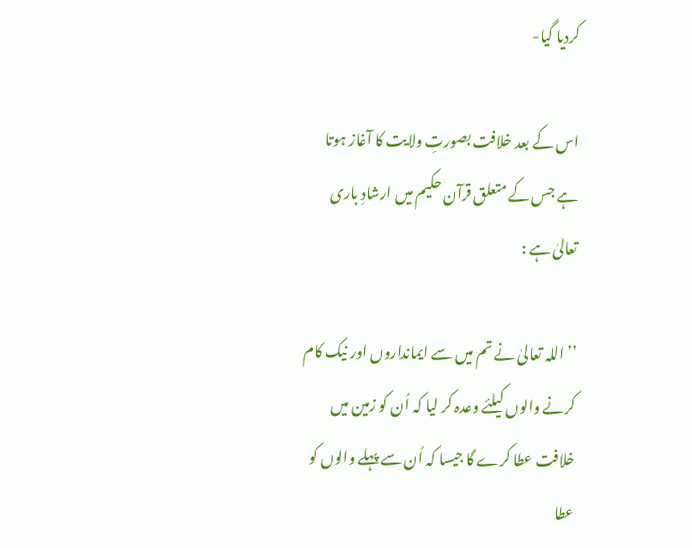کردیا گیا-

اس کے بعد خلافت بصورتِ ولایت کا آغاز ہوتا ہے جس کے متعلق قرآن حکیم میں ارشادِ باری تعالیٰ ہے :

’’اللہ تعالیٰ نے تم میں سے ایمانداروں اور نیک کام کرنے والوں کیلئے وعدہ کر لیا کہ اُن کو زمین میں خلافت عطا کرے گا جیسا کہ اُن سے پہلے والوں کو عطا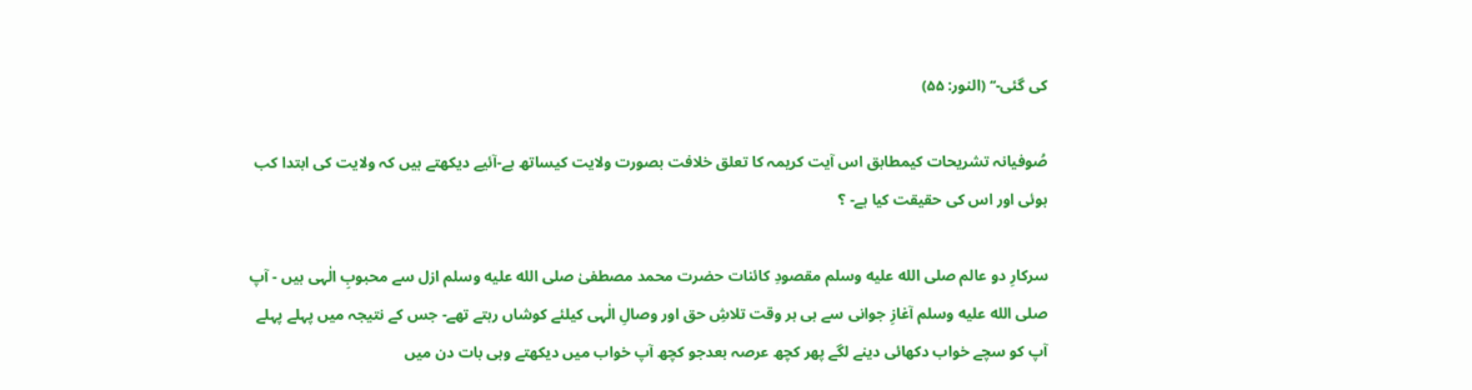کی گئی-‘‘ (النور: ۵۵)

صُوفیانہ تشریحات کیمطابق اس آیت کریمہ کا تعلق خلافت بصورت ولایت کیساتھ ہے-آئیے دیکھتے ہیں کہ ولایت کی ابتدا کب ہوئی اور اس کی حقیقت کیا ہے- ؟

سرکارِ دو عالم صلى الله عليه وسلم مقصودِ کائنات حضرت محمد مصطفیٰ صلى الله عليه وسلم ازل سے محبوبِ الٰہی ہیں - آپ صلى الله عليه وسلم آغازِ جوانی سے ہی ہر وقت تلاشِ حق اور وصالِ الٰہی کیلئے کوشاں رہتے تھے- جس کے نتیجہ میں پہلے پہلے آپ کو سچے خواب دکھائی دینے لگے پھر کچھ عرصہ بعدجو کچھ آپ خواب میں دیکھتے وہی بات دن میں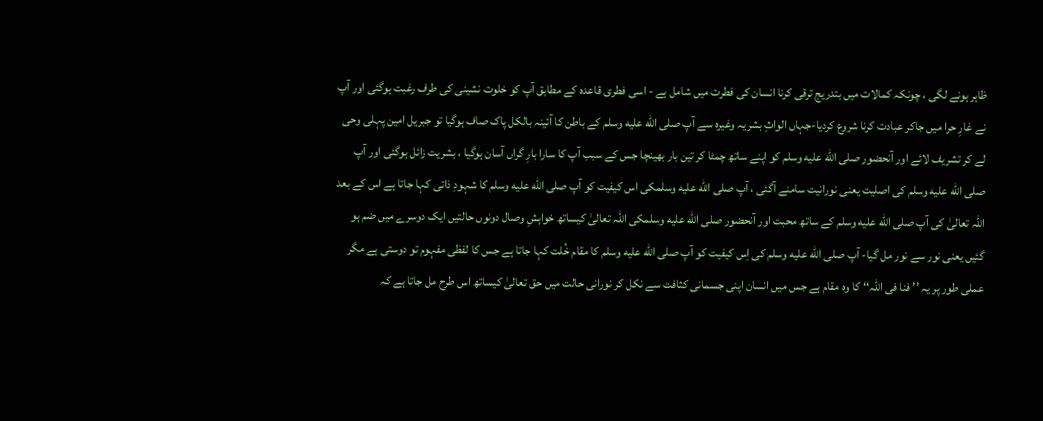ظاہر ہونے لگی ، چونکہ کمالات میں بتدریج ترقی کرنا انسان کی فطرت میں شامل ہے - اسی فطری قاعدہ کے مطابق آپ کو خلوت نشینی کی طرف رغبت ہوگئی اور آپ نے غارِ حرا میں جاکر عبادت کرنا شروع کردیا-جہاں الواثِ بشریہ وغیرہ سے آپ صلى الله عليه وسلم کے باطن کا آئینہ بالکل پاک صاف ہوگیا تو جبریل امین پہلی وحی لے کر تشریف لائے اور آنحضور صلى الله عليه وسلم کو اپنے ساتھ چمٹا کر تین بار بھینچا جس کے سبب آپ کا سارا بارِ گراں آسان ہوگیا ، بشریت زائل ہوگئی اور آپ صلى الله عليه وسلم کی اصلیت یعنی نورانیت سامنے آگئی ، آپ صلى الله عليه وسلمکی اس کیفیت کو آپ صلى الله عليه وسلم کا شہودِ ذاتی کہا جاتا ہے اس کے بعد اللہ تعالیٰ کی آپ صلى الله عليه وسلم کے ساتھ محبت اور آنحضور صلى الله عليه وسلمکی اللہ تعالیٰ کیساتھ خواہشِ وصال دونوں حالتیں ایک دوسرے میں ضم ہو گئیں یعنی نور سے نور مل گیا- آپ صلى الله عليه وسلم کی اِس کیفیت کو آپ صلى الله عليه وسلم کا مقام خُلت کہا جاتا ہے جس کا لفظی مفہوم تو دوستی ہے مگر عملی طور پر یہ ’’ فنا فی اللہ‘‘ کا وہ مقام ہے جس میں انسان اپنی جسمانی کثافت سے نکل کر نورانی حالت میں حق تعالیٰ کیساتھ اس طرح مل جاتا ہے کہ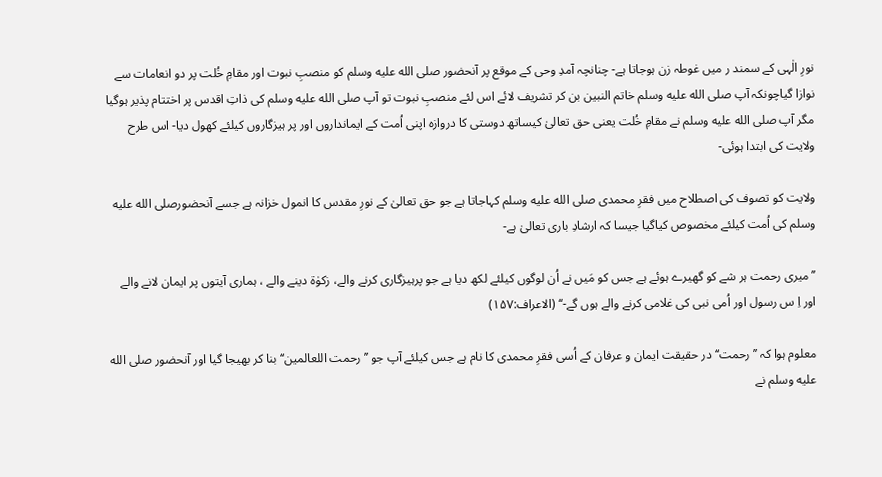نورِ الٰہی کے سمند ر میں غوطہ زن ہوجاتا ہے- چنانچہ آمدِ وحی کے موقع پر آنحضور صلى الله عليه وسلم کو منصبِ نبوت اور مقامِ خُلت پر دو انعامات سے نوازا گیاچونکہ آپ صلى الله عليه وسلم خاتم النبین بن کر تشریف لائے اس لئے منصبِ نبوت تو آپ صلى الله عليه وسلم کی ذاتِ اقدس پر اختتام پذیر ہوگیا مگر آپ صلى الله عليه وسلم نے مقامِ خُلت یعنی حق تعالیٰ کیساتھ دوستی کا دروازہ اپنی اُمت کے ایمانداروں اور پر ہیزگاروں کیلئے کھول دیا- اس طرح ولایت کی ابتدا ہوئی-

ولایت کو تصوف کی اصطلاح میں فقرِ محمدی صلى الله عليه وسلم کہاجاتا ہے جو حق تعالیٰ کے نورِ مقدس کا انمول خزانہ ہے جسے آنحضورصلى الله عليه وسلم کی اُمت کیلئے مخصوص کیاگیا جیسا کہ ارشادِ باری تعالیٰ ہے-

’’میری رحمت ہر شے کو گھیرے ہوئے ہے جس کو مَیں نے اُن لوگوں کیلئے لکھ دیا ہے جو پرہیزگاری کرنے والے، زکوٰۃ دینے والے ، ہماری آیتوں پر ایمان لانے والے اور اِ س رسول اور اُمی نبی کی غلامی کرنے والے ہوں گے-‘‘ (الاعراف:۱۵۷)

معلوم ہوا کہ ’’رحمت‘‘ در حقیقت ایمان و عرفان کے اُسی فقرِ محمدی کا نام ہے جس کیلئے آپ جو ’’ رحمت اللعالمین‘‘ بنا کر بھیجا گیا اور آنحضور صلى الله عليه وسلم نے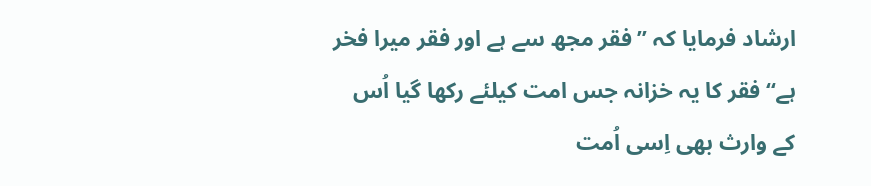ارشاد فرمایا کہ ’’ فقر مجھ سے ہے اور فقر میرا فخر ہے‘‘ فقر کا یہ خزانہ جس امت کیلئے رکھا گیا اُس کے وارث بھی اِسی اُمت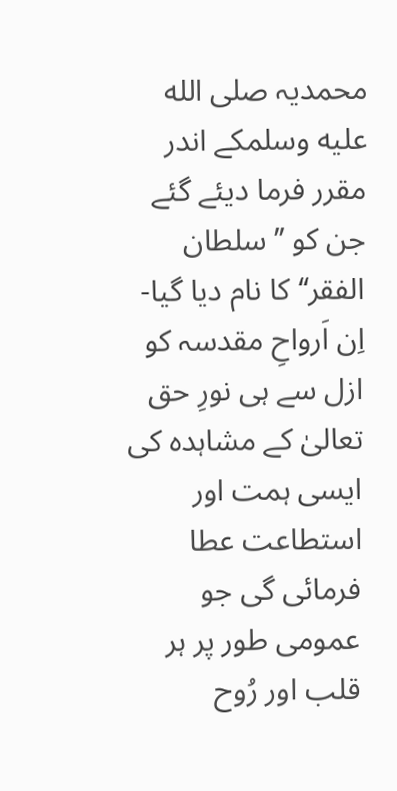محمدیہ صلى الله عليه وسلمکے اندر مقرر فرما دیئے گئے جن کو ’’ سلطان الفقر‘‘ کا نام دیا گیا- اِن اَرواحِ مقدسہ کو ازل سے ہی نورِ حق تعالیٰ کے مشاہدہ کی ایسی ہمت اور استطاعت عطا فرمائی گی جو عمومی طور پر ہر قلب اور رُوح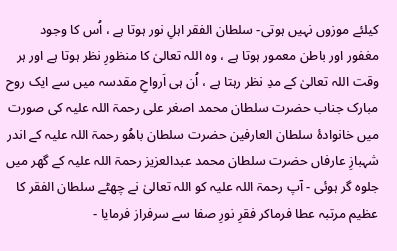کیلئے موزوں نہیں ہوتی- سلطان الفقر اہلِ نور ہوتا ہے ، اُس کا وجود مغفور اور باطن معمور ہوتا ہے ، وہ اللہ تعالیٰ کا منظورِ نظر ہوتا ہے اور ہر وقت اللہ تعالیٰ کے مدِ نظر رہتا ہے ، اُن ہی اَرواحِ مقدسہ میں سے ایک روح مبارک جناب حضرت سلطان محمد اصغر علی رحمۃ اللہ علیہ کی صورت میں خانوادۂ سلطان العارفین حضرت سلطان باھُو رحمۃ اللہ علیہ کے اندر شہبازِ عارفاں حضرت سلطان محمد عبدالعزیز رحمۃ اللہ علیہ کے گھر میں جلوہ گر ہوئی - آپ رحمۃ اللہ علیہ کو اللہ تعالیٰ نے چھٹے سلطان الفقر کا عظیم مرتبہ عطا فرماکر فقرِ نورِ صفا سے سرفراز فرمایا -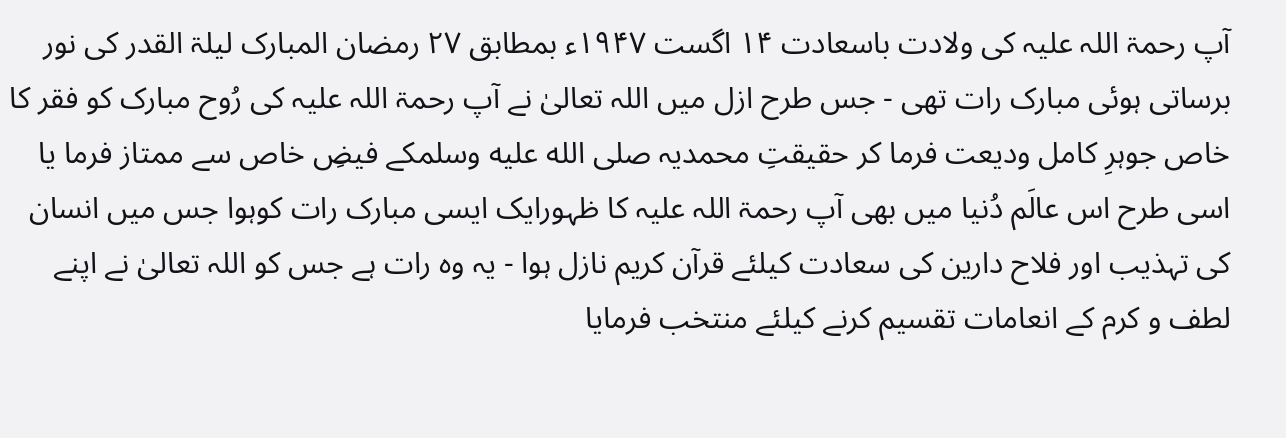آپ رحمۃ اللہ علیہ کی ولادت باسعادت ۱۴ اگست ۱۹۴۷ء بمطابق ۲۷ رمضان المبارک لیلۃ القدر کی نور برساتی ہوئی مبارک رات تھی - جس طرح ازل میں اللہ تعالیٰ نے آپ رحمۃ اللہ علیہ کی رُوح مبارک کو فقر کا خاص جوہرِ کامل ودیعت فرما کر حقیقتِ محمدیہ صلى الله عليه وسلمکے فیضِ خاص سے ممتاز فرما یا اسی طرح اس عالَم دُنیا میں بھی آپ رحمۃ اللہ علیہ کا ظہورایک ایسی مبارک رات کوہوا جس میں انسان کی تہذیب اور فلاح دارین کی سعادت کیلئے قرآن کریم نازل ہوا - یہ وہ رات ہے جس کو اللہ تعالیٰ نے اپنے لطف و کرم کے انعامات تقسیم کرنے کیلئے منتخب فرمایا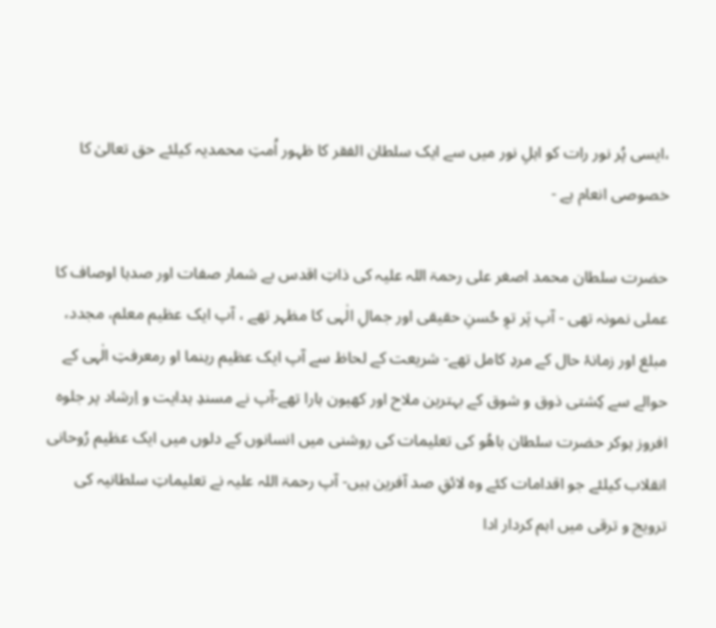،ایسی پُر نور رات کو اہلِ نور میں سے ایک سلطان الفقر کا ظہور اُمتِ محمدیہ کیلئے حق تعالیٰ کا خصوصی انعام ہے -

حضرت سلطان محمد اصغر علی رحمۃ اللہ علیہ کی ذاتِ اقدس بے شمار صفات اور صدہا اوصاف کا عملی نمونہ تھی - آپ پَر توِ حُسنِ حقیقی اور جمالِ الٰہی کا مظہر تھے ، آپ ایک عظیم معلم، مجدد، مبلغ اور زمانۂ حال کے مردِ کامل تھے- شریعت کے لحاظ سے آپ ایک عظیم رہنما او رمعرفتِ الٰہی کے حوالے سے کِشتی ذوق و شوق کے بہترین ملاح اور کھیون ہارا تھے-آپ نے مسندِ ہدایت و اِرشاد پر جلوہ افروز ہوکر حضرت سلطان باھُو کی تعلیمات کی روشنی میں انسانوں کے دلوں میں ایک عظیم رُوحانی انقلاب کیلئے جو اقدامات کئے وہ لائقِ صد آفرین ہیں- آپ رحمۃ اللہ علیہ نے تعلیماتِ سلطانیہ کی ترویج و ترقی میں اہم کردار ادا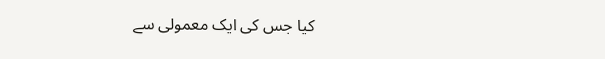کیا جس کی ایک معمولی سے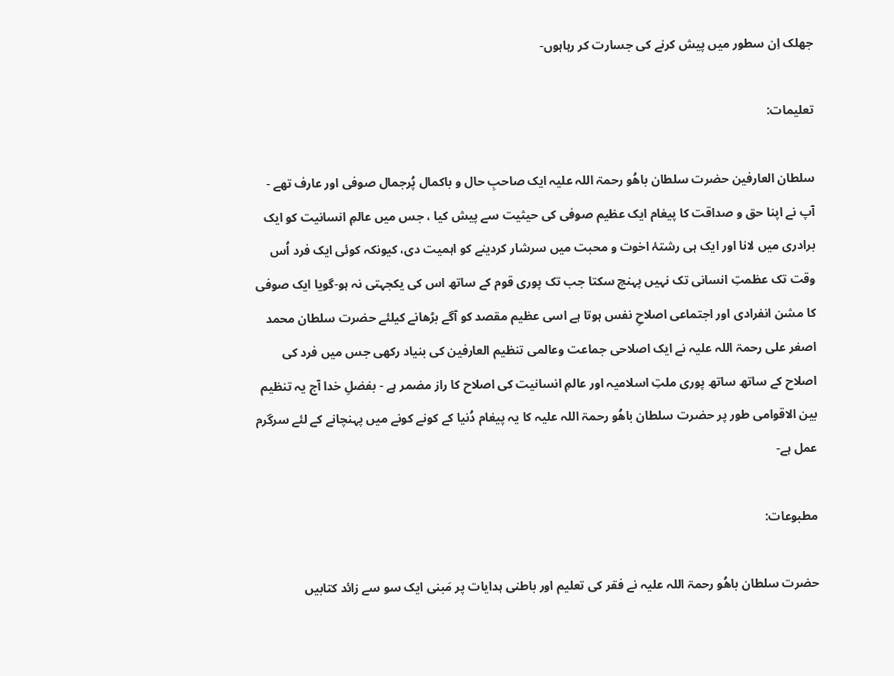جھلک اِن سطور میں پیش کرنے کی جسارت کر رہاہوں-

تعلیمات:

سلطان العارفین حضرت سلطان باھُو رحمۃ اللہ علیہ ایک صاحبِ حال و باکمال پُرجمال صوفی اور عارف تھے - آپ نے اپنا حق و صداقت کا پیغام ایک عظیم صوفی کی حیثیت سے پیش کیا ، جس میں عالمِ انسانیت کو ایک برادری میں لانا اور ایک ہی رشتۂ اخوت و محبت میں سرشار کردینے کو اہمیت دی، کیونکہ کوئی ایک فرد اُس وقت تک عظمتِ انسانی تک نہیں پہنچ سکتا جب تک پوری قوم کے ساتھ اس کی یکجہتی نہ ہو-گویا ایک صوفی کا مشن انفرادی اور اجتماعی اصلاحِ نفس ہوتا ہے اسی عظیم مقصد کو آگے بڑھانے کیلئے حضرت سلطان محمد اصغر علی رحمۃ اللہ علیہ نے ایک اصلاحی جماعت وعالمی تنظیم العارفین کی بنیاد رکھی جس میں فرد کی اصلاح کے ساتھ ساتھ پوری ملتِ اسلامیہ اور عالمِ انسانیت کی اصلاح کا راز مضمر ہے - بفضلِ خدا آج یہ تنظیم بین الاقوامی طور پر حضرت سلطان باھُو رحمۃ اللہ علیہ کا یہ پیغام دُنیا کے کونے کونے میں پہنچانے کے لئے سرگرم عمل ہے-

مطبوعات:

حضرت سلطان باھُو رحمۃ اللہ علیہ نے فقر کی تعلیم اور باطنی ہدایات پر مَبنی ایک سو سے زائد کتابیں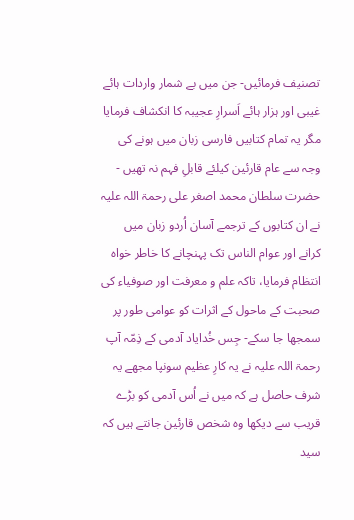تصنیف فرمائیں- جن میں بے شمار واردات ہائے غیبی اور ہزار ہائے اَسرارِ عجیبہ کا انکشاف فرمایا مگر یہ تمام کتابیں فارسی زبان میں ہونے کی وجہ سے عام قارئین کیلئے قابلِ فہم نہ تھیں - حضرت سلطان محمد اصغر علی رحمۃ اللہ علیہ نے ان کتابوں کے ترجمے آسان اُردو زبان میں کرانے اور عوام الناس تک پہنچانے کا خاطر خواہ انتظام فرمایا، تاکہ علم و معرفت اور صوفیاء کی صحبت کے ماحول کے اثرات کو عوامی طور پر سمجھا جا سکے- جِس خُدایاد آدمی کے ذِمّہ آپ رحمۃ اللہ علیہ نے یہ کارِ عظیم سونپا مجھے یہ شرف حاصل ہے کہ میں نے اُس آدمی کو بڑے قریب سے دیکھا وہ شخص قارئین جانتے ہیں کہ سید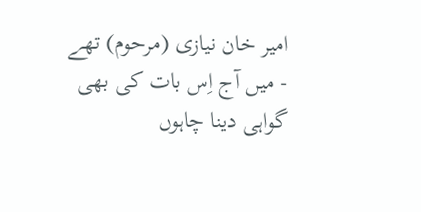امیر خان نیازی (مرحوم) تھے - میں آج اِس بات کی بھی گواہی دینا چاہوں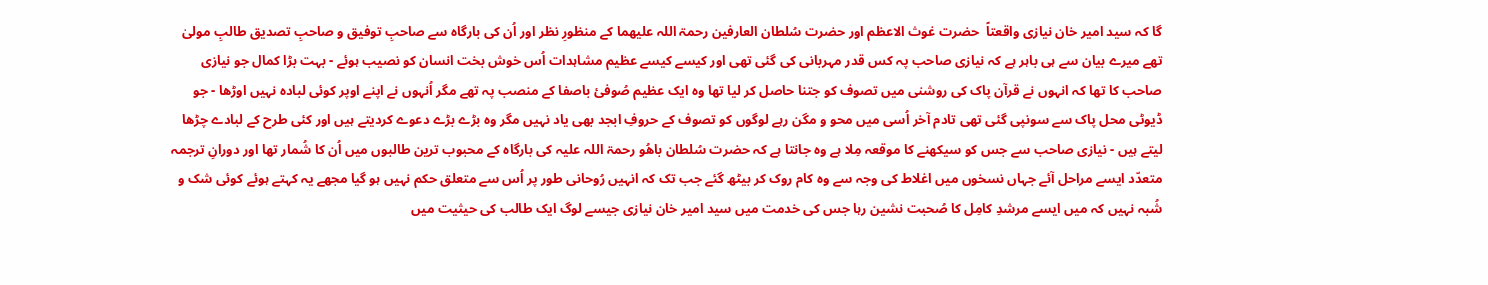گا کہ سید امیر خان نیازی واقعتاً  حضرت غوث الاعظم اور حضرت سُلطان العارفین رحمۃ اللہ علیھما کے منظورِ نظر اور اُن کی بارگاہ سے صاحبِ توفیق و صاحبِ تصدیق طالبِ مولیٰ تھے میرے بیان سے ہی باہر ہے کہ نیازی صاحب پہ کس قدر مہربانی کی گئی تھی اور کیسے کیسے عظیم مشاہدات اُس خوش بخت انسان کو نصیب ہوئے - بہت بڑا کمال جو نیازی صاحب کا تھا کہ انہوں نے قرآن پاک کی روشنی میں تصوف کو جتنا حاصل کر لیا تھا وہ ایک عظیم صُوفیٔ باصفا کے منصب پہ تھے مگر اُنہوں نے اپنے اوپر کوئی لبادہ نہیں اوڑھا - جو ڈیوٹی محل پاک سے سونپی گئی تھی تادم آخر اُسی میں محو و مگن رہے لوگوں کو تصوف کے حروفِ ابجد بھی یاد نہیں مگر وہ بڑے بڑے دعوے کردیتے ہیں اور کئی طرح کے لبادے چڑھا لیتے ہیں - نیازی صاحب سے جس کو سیکھنے کا موقعہ مِلا ہے وہ جانتا ہے کہ حضرت سُلطان باھُو رحمۃ اللہ علیہ کی بارگاہ کے محبوب ترین طالبوں میں اُن کا شُمار تھا اور دورانِ ترجمہ متعدّد ایسے مراحل آئے جہاں نسخوں میں اغلاط کی وجہ سے وہ کام روک کر بیٹھ گئے جب تک کہ انہیں رُوحانی طور پر اُس سے متعلق حکم نہیں ہو گیا مجھے یہ کہتے ہوئے کوئی شک و شُبہ نہیں کہ میں ایسے مرشدِ کامِل کا صُحبت نشین رہا جس کی خدمت میں سید امیر خان نیازی جیسے لوگ ایک طالب کی حیثیت میں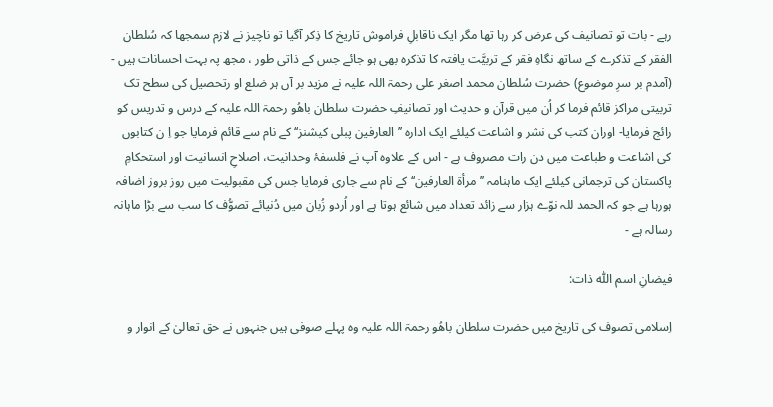رہے - بات تو تصانیف کی عرض کر رہا تھا مگر ایک ناقابلِ فراموش تاریخ کا ذِکر آگیا تو ناچیز نے لازم سمجھا کہ سُلطان الفقر کے تذکرے کے ساتھ نگاہِ فقر کے تربیَّت یافتہ کا تذکرہ بھی ہو جائے جس کے ذاتی طور ، مجھ پہ بہت احسانات ہیں - (آمدم بر سرِ موضوع) حضرت سُلطان محمد اصغر علی رحمۃ اللہ علیہ نے مزید بر آں ہر ضلع او رتحصیل کی سطح تک تربیتی مراکز قائم فرما کر اُن میں قرآن و حدیث اور تصانیفِ حضرت سلطان باھُو رحمۃ اللہ علیہ کے درس و تدریس کو رائج فرمایا- اوران کتب کی نشر و اشاعت کیلئے ایک ادارہ ’’ العارفین پبلی کیشنز‘‘ کے نام سے قائم فرمایا جو اِ ن کتابوں کی اشاعت و طباعت میں دن رات مصروف ہے - اس کے علاوہ آپ نے فلسفۂ وحدانیت، اصلاحِ انسانیت اور استحکامِ پاکستان کی ترجمانی کیلئے ایک ماہنامہ ’’ مرأۃ العارفین‘‘ کے نام سے جاری فرمایا جس کی مقبولیت میں روز بروز اضافہ ہورہا ہے جو کہ الحمد للہ نوّے ہزار سے زائد تعداد میں شائع ہوتا ہے اور اُردو زُبان میں دُنیائے تصوُّف کا سب سے بڑا ماہانہ رسالہ ہے -

فیضانِ اسم اللّٰہ ذات:

اِسلامی تصوف کی تاریخ میں حضرت سلطان باھُو رحمۃ اللہ علیہ وہ پہلے صوفی ہیں جنہوں نے حق تعالیٰ کے انوار و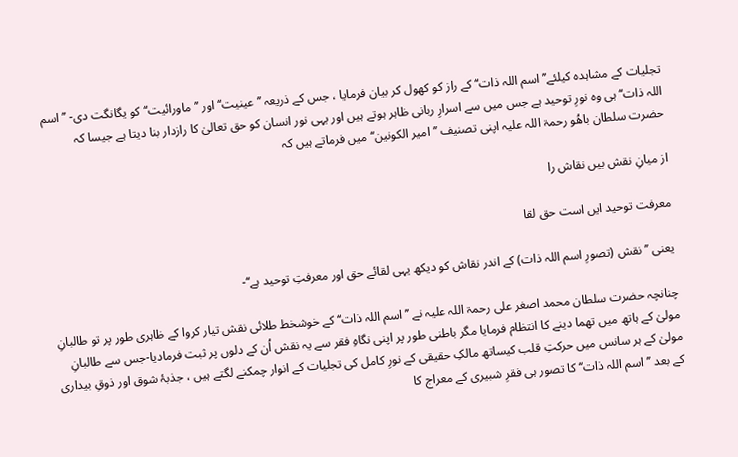تجلیات کے مشاہدہ کیلئے’’ اسم اللہ ذات‘‘ کے راز کو کھول کر بیان فرمایا ، جس کے ذریعہ ’’ عینیت‘‘ اور ’’ماورائیت‘‘کو یگانگت دی- ’’ اسم اللہ ذات‘‘ ہی وہ نورِ توحید ہے جس میں سے اسرارِ ربانی ظاہر ہوتے ہیں اور یہی نور انسان کو حق تعالیٰ کا رازدار بنا دیتا ہے جیسا کہ حضرت سلطان باھُو رحمۃ اللہ علیہ اپنی تصنیف ’’ امیر الکونین‘‘ میں فرماتے ہیں کہ

از میانِ نقش بیں نقاش را

معرفت توحید ایں است حق لقا

یعنی ’’ نقش (تصورِ اسم اللہ ذات) کے اندر نقاش کو دیکھ یہی لقائے حق اور معرفتِ توحید ہے‘‘-

چنانچہ حضرت سلطان محمد اصغر علی رحمۃ اللہ علیہ نے ’’ اسم اللہ ذات‘‘ کے خوشخط طلائی نقش تیار کروا کے ظاہری طور پر تو طالبانِ مولیٰ کے ہاتھ میں تھما دینے کا انتظام فرمایا مگر باطنی طور پر اپنی نگاہِ فقر سے یہ نقش اُن کے دلوں پر ثبت فرمادیا-جس سے طالبانِ مولیٰ کے ہر سانس میں حرکتِ قلب کیساتھ مالکِ حقیقی کے نورِ کامل کی تجلیات کے انوار چمکنے لگتے ہیں ، جذبۂ شوق اور ذوقِ بیداری کے بعد ’’ اسم اللہ ذات‘‘ کا تصور ہی فقرِ شبیری کے معراج کا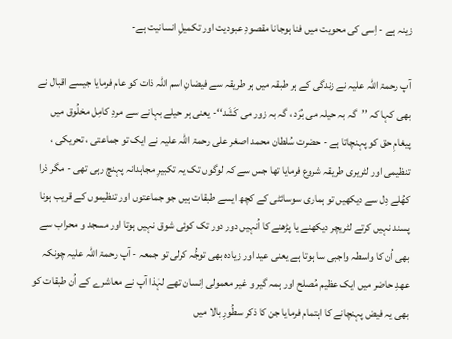زینہ ہے - اِسی کی محویت میں فنا ہوجانا مقصودِ عبودیت اور تکمیلِ انسانیت ہے-

آپ رحمۃ اللہ علیہ نے زندگی کے ہر طبقہ میں ہر طریقہ سے فیضانِ اسم اللہ ذات کو عام فرمایا جیسے اقبال نے بھی کہا کہ ’’گہ بہ حیلہ می بُرَد ، گہ بہ زور می کَشَد‘‘- یعنی ہر حیلے بہانے سے مردِ کامِل مخلُوق میں پیغامِ حق کو پہنچاتا ہے - حضرت سُلطان محمد اصغر علی رحمۃ اللہ علیہ نے ایک تو جماعتی ، تحریکی ، تنظیمی اور لٹریری طریقہ شروع فرمایا تھا جس سے کہ لوگوں تک یہ تکبیرِ مجاہدانہ پہنچ رہی تھی - مگر ذرا کھُلے دِل سے دیکھیں تو ہماری سوسائٹی کے کچھ ایسے طبقات ہیں جو جماعتوں اور تنظیموں کے قریب ہونا پسند نہیں کرتے لٹریچر دیکھنے یا پڑھنے کا اُنہیں دور دور تک کوئی شوق نہیں ہوتا اور مسجد و محراب سے بھی اُن کا واسطہ واجبی سا ہوتا ہے یعنی عید اور زیادہ بھی توجُّہ کرلی تو جمعہ - آپ رحمۃ اللہ علیہ چونکہ عھدِ حاضر میں ایک عظیم مُصلح اور ہمہ گیر و غیر معمولی اِنسان تھے لہٰذا آپ نے معاشرے کے اُن طبقات کو بھی یہ فیض پہنچانے کا اہتمام فرمایا جن کا ذکر سطُورِ بالا میں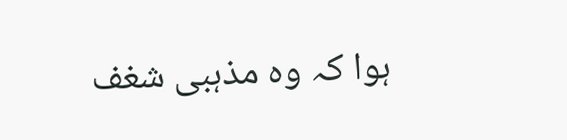ہوا کہ وہ مذہبی شغف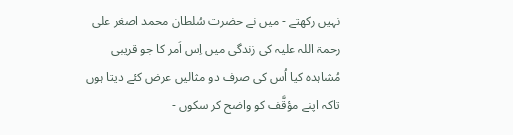نہیں رکھتے - میں نے حضرت سُلطان محمد اصغر علی رحمۃ اللہ علیہ کی زندگی میں اِس اَمر کا جو قریبی مُشاہدہ کیا اُس کی صرف دو مثالیں عرض کئے دیتا ہوں تاکہ اپنے مؤقَّف کو واضح کر سکوں -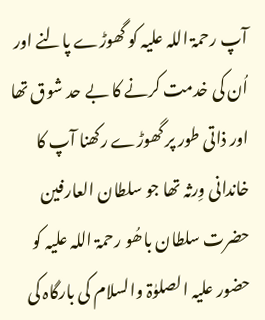آپ رحمۃ اللہ علیہ کو گھوڑے پالنے اور اُن کی خدمت کرنے کا بے حد شوق تھا اور ذاتی طور پر گھوڑے رکھنا آپ کا خاندانی وِرثہ تھا جو سلطان العارفین حضرت سلطان باھُو رحمۃ اللہ علیہ کو حضور علیہ الصلوٰۃ والسلام کی بارگاہ کی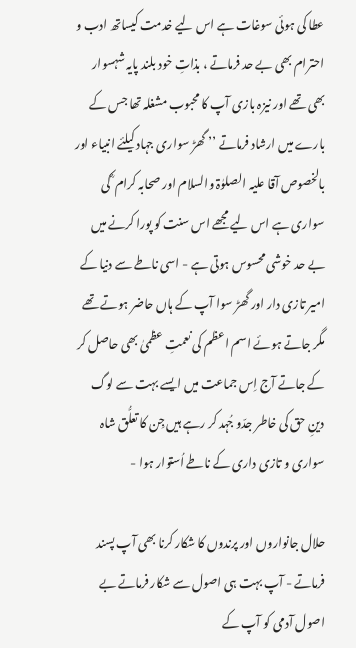عطا کی ہوئی سوغات ہے اس لیے خدمت کیساتھ ادب و احترام بھی بے حد فرماتے ، بذاتِ خود بلند پایہ شہسوار بھی تھے اور نیزہ بازی آپ کا محبوب مشغلہ تھا جس کے بارے میں ارشاد فرماتے ’’ گھڑ سواری جہاد کیلئے انبیاء اور بالخصوص آقا علیہ الصلوٰۃ والسلام اور صحابہ کرام ؓ کی سواری ہے اس لیے مجھے اس سنت کو پورا کرنے میں بے حد خوشی محسوس ہوتی ہے - اسی ناطے سے دنیا کے امیر تازی دار اور گھڑ سوا آپ کے ہاں حاضر ہوتے تھے مگر جاتے ہوئے اسم اعظم کی نعمتِ عظمیٰ بھی حاصل کر کے جاتے آج اِس جماعت میں ایسے بہت سے لوگ دینِ حق کی خاطر جدّو جُہد کر رہے ہیں جِن کا تعلُّق شاہ سواری و تازی داری کے ناطے اُستوار ہوا -

حلال جانواروں اور پرندوں کا شکار کرنا بھی آپ پسند فرماتے - آپ بہت ہی اصول سے شکار فرماتے بے اصول آدمی کو آپ کے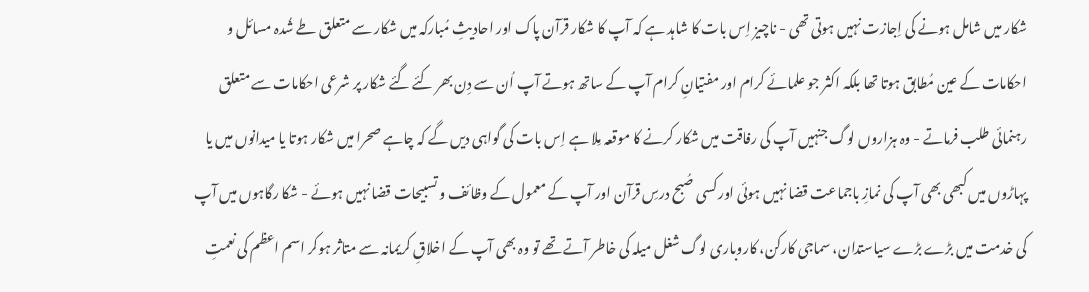شکار میں شامل ہونے کی اِجازت نہیں ہوتی تھی - ناچیز اِس بات کا شاہد ہے کہ آپ کا شکار قرآن پاک اور احادیثِ مُبارکہ میں شکار سے متعلق طے شُدہ مسائل و احکامات کے عین مُطابق ہوتا تھا بلکہ اکثر جو علمائے کرام اور مفتیانِ کرام آپ کے ساتھ ہوتے آپ اُن سے دِن بھر کئے گئے شکار پر شرعی احکامات سے متعلق رہنمائی طلب فرماتے - وہ ہزاروں لوگ جنہیں آپ کی رفاقت میں شکار کرنے کا موقعہ مِلا ہے اِس بات کی گواہی دیں گے کہ چاہے صحرا میں شکار ہوتا یا میدانوں میں یا پہاڑوں میں کبھی بھی آپ کی نمازِ باجماعت قضا نہیں ہوئی اور کسی صُبح درسِ قرآن اور آپ کے معمول کے وظائف و تسبیحات قضا نہیں ہوئے - شکا رگاہوں میں آپ کی خدمت میں بڑے بڑے سیاستدان، سماجی کارکن، کاروباری لوگ شغل میلہ کی خاطر آتے تھے تو وہ بھی آپ کے اخلاقِ کریمانہ سے متاثر ہوکر اسم اعظم کی نعمتِ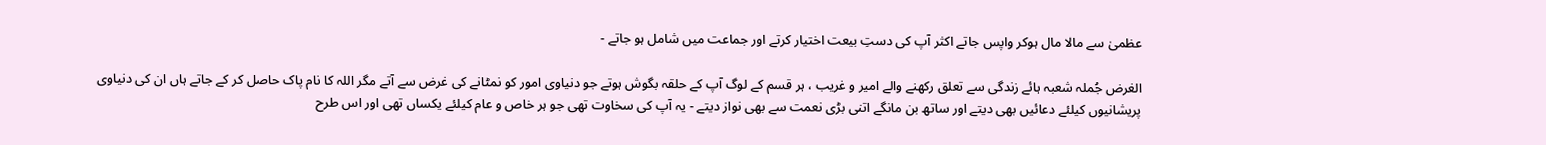عظمیٰ سے مالا مال ہوکر واپس جاتے اکثر آپ کی دستِ بیعت اختیار کرتے اور جماعت میں شامل ہو جاتے -

الغرض جُملہ شعبہ ہائے زندگی سے تعلق رکھنے والے امیر و غریب ، ہر قسم کے لوگ آپ کے حلقہ بگوش ہوتے جو دنیاوی امور کو نمٹانے کی غرض سے آتے مگر اللہ کا نام پاک حاصل کر کے جاتے ہاں ان کی دنیاوی پریشانیوں کیلئے دعائیں بھی دیتے اور ساتھ بن مانگے اتنی بڑی نعمت سے بھی نواز دیتے - یہ آپ کی سخاوت تھی جو ہر خاص و عام کیلئے یکساں تھی اور اس طرح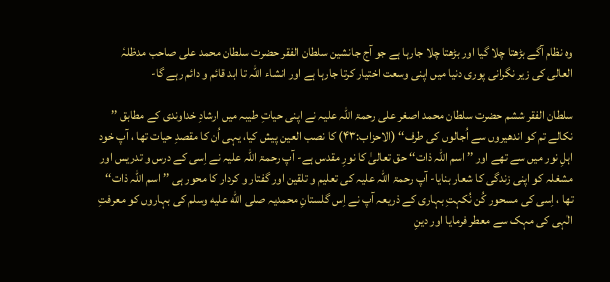وہ نظام آگے بڑھتا چلا گیا اور بڑھتا چلا جارہا ہے جو آج جانشین سلطان الفقر حضرت سلطان محمد علی صاحب مدظلہٗ العالی کی زیر نگرانی پوری دنیا میں اپنی وسعت اختیار کرتا جارہا ہے اور انشاء اللہ تا ابد قائم و دائم رہے گا-

سلطان الفقر ششم حضرت سلطان محمد اصغر علی رحمۃ اللہ علیہ نے اپنی حیاتِ طیبہ میں ارشادِ خداوندی کے مطابق ’’ نکالے تم کو اندھیروں سے اُجالوں کی طرف‘‘ (الاحزاب:۴۳) کا نصب العین پیش کیا، یہی اُن کا مقصدِ حیات تھا ، آپ خود اہلِ نور میں سے تھے اور ’’ اسم اللہ ذات‘‘ حق تعالیٰ کا نورِ مقدس ہے- آپ رحمۃ اللہ علیہ نے اِسی کے درس و تدریس اور مشغلہ کو اپنی زندگی کا شعار بنایا- آپ رحمۃ اللہ علیہ کی تعلیم و تلقین اور گفتار و کردار کا محور ہی ’’ اسم اللہ ذات‘‘ تھا ، اِسی کی مسحور کُن نُکہتِ بہاری کے ذریعہ آپ نے اِس گلستانِ محمدیہ صلى الله عليه وسلم کی بہاروں کو معرفتِ الٰہی کی مہک سے معطر فرمایا اور دینِ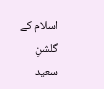اسلام کے گلشنِ سعید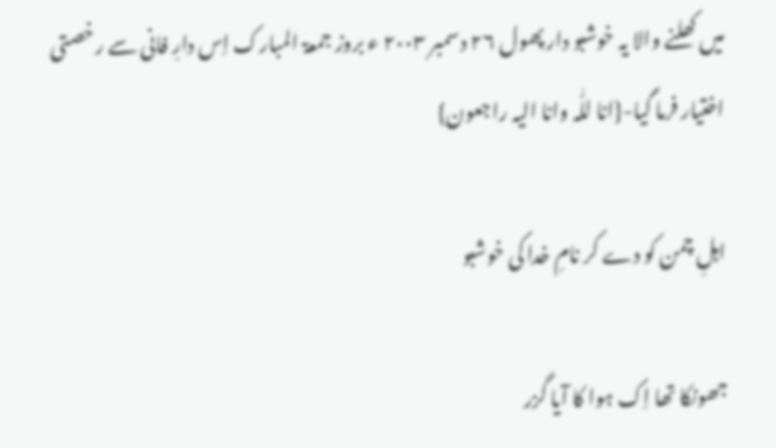میں کھلنے والا یہ خوشبو دار پھول ۲۶ دسمبر ۲۰۰۳ ء بروز جمعۃ المبارک اِس دارِ فانی سے رخصتی اختیار فرما گیا-{انا للّٰہ وانا الیہ راجعون}

اہلِ چمن کو دے کر نامِ خدا کی خوشبو

جھونکا تھا اِک ہوا کا آیا گزر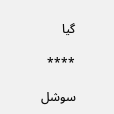گیا

****

سوشل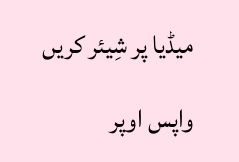میڈیا پر شِیئر کریں

واپس اوپر